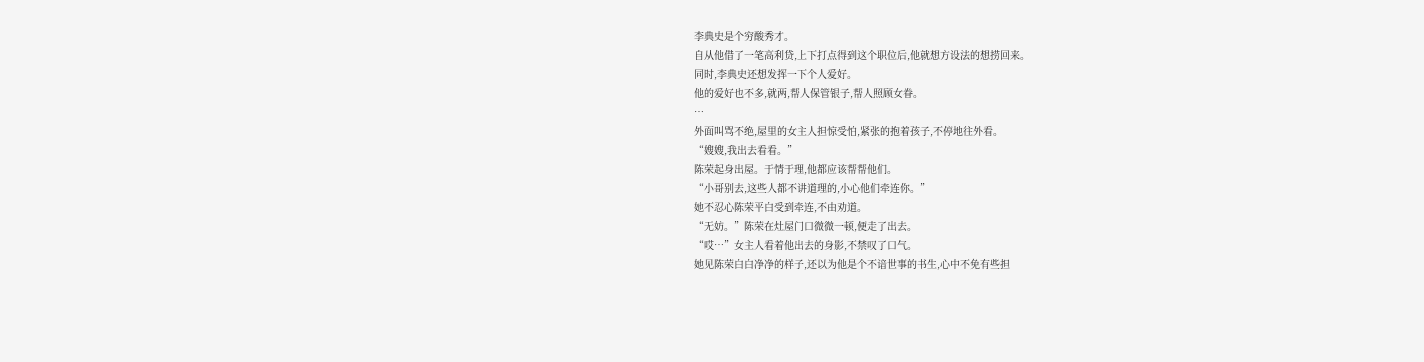李典史是个穷酸秀才。
自从他借了一笔高利贷,上下打点得到这个职位后,他就想方设法的想捞回来。
同时,李典史还想发挥一下个人爱好。
他的爱好也不多,就两,帮人保管银子,帮人照顾女眷。
…
外面叫骂不绝,屋里的女主人担惊受怕,紧张的抱着孩子,不停地往外看。
“嫂嫂,我出去看看。”
陈荣起身出屋。于情于理,他都应该帮帮他们。
“小哥别去,这些人都不讲道理的,小心他们牵连你。”
她不忍心陈荣平白受到牵连,不由劝道。
“无妨。”陈荣在灶屋门口微微一顿,便走了出去。
“哎…”女主人看着他出去的身影,不禁叹了口气。
她见陈荣白白净净的样子,还以为他是个不谙世事的书生,心中不免有些担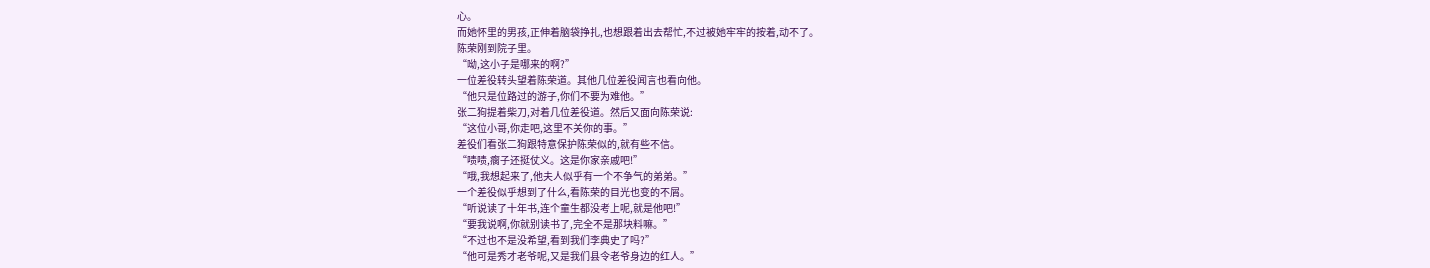心。
而她怀里的男孩,正伸着脑袋挣扎,也想跟着出去帮忙,不过被她牢牢的按着,动不了。
陈荣刚到院子里。
“呦,这小子是哪来的啊?”
一位差役转头望着陈荣道。其他几位差役闻言也看向他。
“他只是位路过的游子,你们不要为难他。”
张二狗提着柴刀,对着几位差役道。然后又面向陈荣说:
“这位小哥,你走吧,这里不关你的事。”
差役们看张二狗跟特意保护陈荣似的,就有些不信。
“啧啧,瘸子还挺仗义。这是你家亲戚吧!”
“哦,我想起来了,他夫人似乎有一个不争气的弟弟。”
一个差役似乎想到了什么,看陈荣的目光也变的不屑。
“听说读了十年书,连个童生都没考上呢,就是他吧!”
“要我说啊,你就别读书了,完全不是那块料嘛。”
“不过也不是没希望,看到我们李典史了吗?”
“他可是秀才老爷呢,又是我们县令老爷身边的红人。”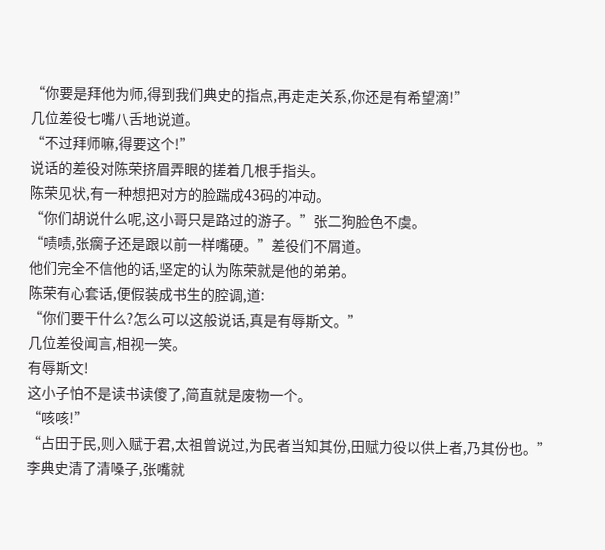“你要是拜他为师,得到我们典史的指点,再走走关系,你还是有希望滴!”
几位差役七嘴八舌地说道。
“不过拜师嘛,得要这个!”
说话的差役对陈荣挤眉弄眼的搓着几根手指头。
陈荣见状,有一种想把对方的脸踹成43码的冲动。
“你们胡说什么呢,这小哥只是路过的游子。”张二狗脸色不虞。
“啧啧,张瘸子还是跟以前一样嘴硬。”差役们不屑道。
他们完全不信他的话,坚定的认为陈荣就是他的弟弟。
陈荣有心套话,便假装成书生的腔调,道:
“你们要干什么?怎么可以这般说话,真是有辱斯文。”
几位差役闻言,相视一笑。
有辱斯文!
这小子怕不是读书读傻了,简直就是废物一个。
“咳咳!”
“占田于民,则入赋于君,太祖曾说过,为民者当知其份,田赋力役以供上者,乃其份也。”
李典史清了清嗓子,张嘴就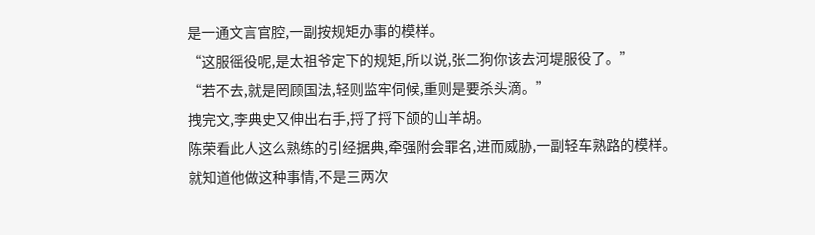是一通文言官腔,一副按规矩办事的模样。
“这服徭役呢,是太祖爷定下的规矩,所以说,张二狗你该去河堤服役了。”
“若不去,就是罔顾国法,轻则监牢伺候,重则是要杀头滴。”
拽完文,李典史又伸出右手,捋了捋下颌的山羊胡。
陈荣看此人这么熟练的引经据典,牵强附会罪名,进而威胁,一副轻车熟路的模样。
就知道他做这种事情,不是三两次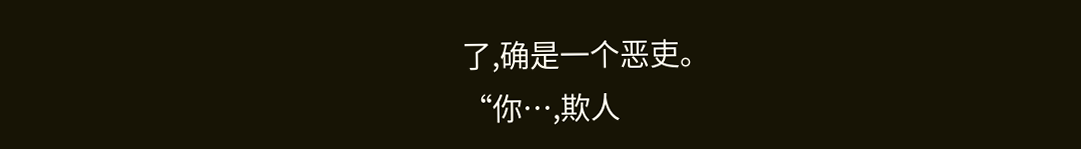了,确是一个恶吏。
“你…,欺人